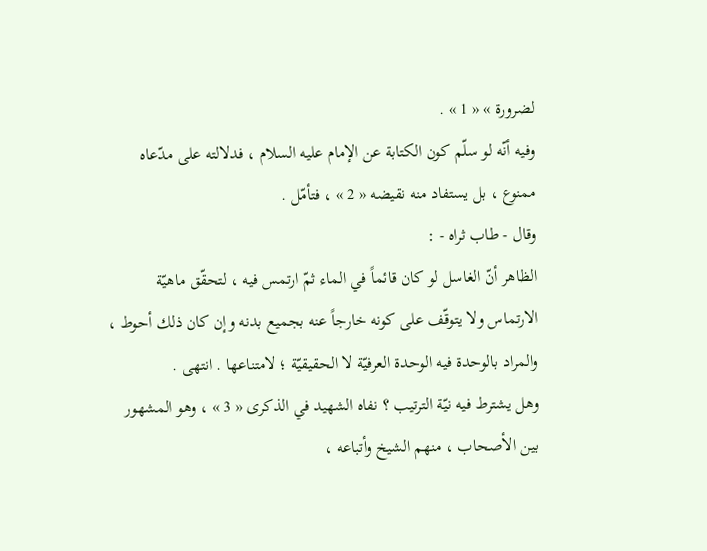لضرورة » « 1 » .
وفيه أنّه لو سلّم كون الكتابة عن الإمام عليه السلام ، فدلالته على مدّعاه ممنوع ، بل يستفاد منه نقيضه « 2 » ، فتأمّل .
وقال - طاب ثراه - :
الظاهر أنّ الغاسل لو كان قائماً في الماء ثمّ ارتمس فيه ، لتحقّق ماهيّة الارتماس ولا يتوقّف على كونه خارجاً عنه بجميع بدنه وإن كان ذلك أحوط ، والمراد بالوحدة فيه الوحدة العرفيّة لا الحقيقيّة ؛ لامتناعها . انتهى .
وهل يشترط فيه نيّة الترتيب ؟ نفاه الشهيد في الذكرى « 3 » ، وهو المشهور بين الأصحاب ، منهم الشيخ وأتباعه ،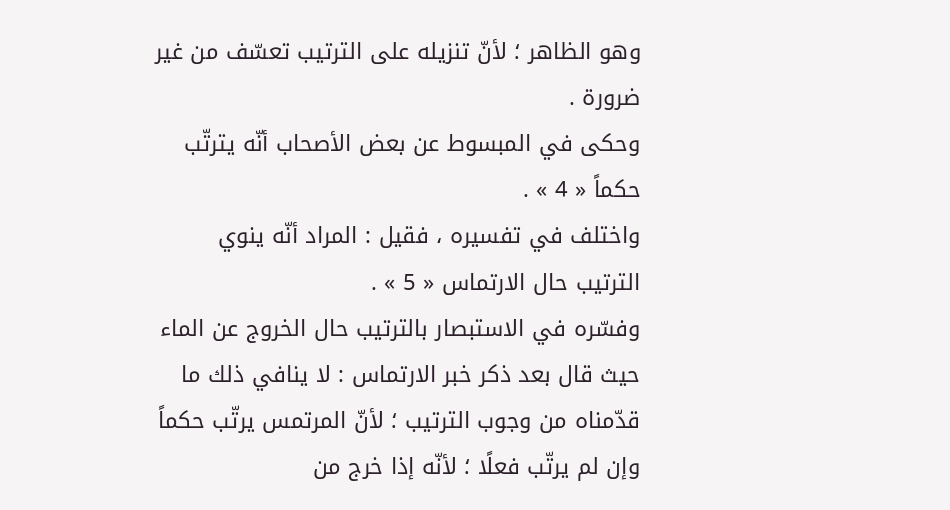وهو الظاهر ؛ لأنّ تنزيله على الترتيب تعسّف من غير ضرورة .
وحكى في المبسوط عن بعض الأصحاب أنّه يترتّب حكماً « 4 » .
واختلف في تفسيره ، فقيل : المراد أنّه ينوي الترتيب حال الارتماس « 5 » .
وفسّره في الاستبصار بالترتيب حال الخروج عن الماء حيث قال بعد ذكر خبر الارتماس : لا ينافي ذلك ما قدّمناه من وجوب الترتيب ؛ لأنّ المرتمس يرتّب حكماً وإن لم يرتّب فعلًا ؛ لأنّه إذا خرج من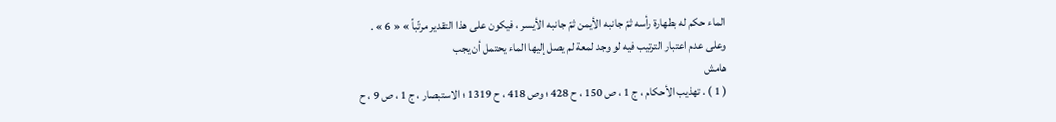الماء حكم له بطهارة رأسه ثمّ جانبه الأيمن ثمّ جانبه الأيسر ، فيكون على هذا التقدير مرتّباً » « 6 » .
وعلى عدم اعتبار الترتيب فيه لو وجد لمعة لم يصل إليها الماء يحتمل أن يجب
هامش
( 1 ) . تهذيب الأحكام ، ج 1 ، ص 150 ، ح 428 ؛ وص 418 ، ح 1319 ؛ الاستبصار ، ج 1 ، ص 9 ، ح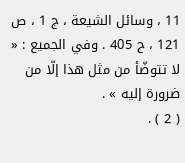11 ، وسائل الشيعة ، ج 1 ، ص 121 ، ح 405 . وفي الجميع : « لا تتوضّأ من مثل هذا إلّا من ضرورة إليه » .
( 2 ) .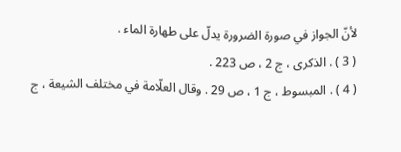لأنّ الجواز في صورة الضرورة يدلّ على طهارة الماء .
( 3 ) . الذكرى ، ج 2 ، ص 223 .
( 4 ) . المبسوط ، ج 1 ، ص 29 . وقال العلّامة في مختلف الشيعة ، ج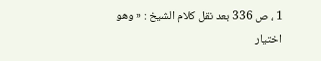1 ، ص 336 بعد نقل كلام الشيخ : « وهو اختيار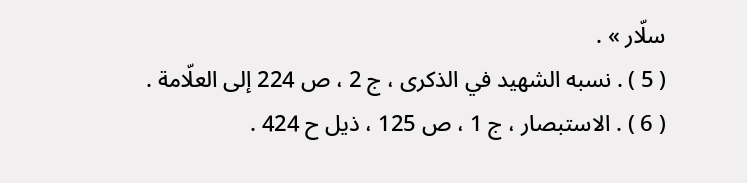سلّار » .
( 5 ) . نسبه الشهيد في الذكرى ، ج 2 ، ص 224 إلى العلّامة .
( 6 ) . الاستبصار ، ج 1 ، ص 125 ، ذيل ح 424 .